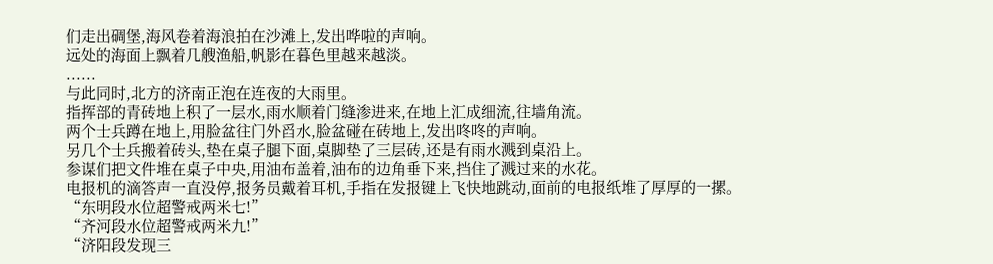们走出碉堡,海风卷着海浪拍在沙滩上,发出哗啦的声响。
远处的海面上飘着几艘渔船,帆影在暮色里越来越淡。
......
与此同时,北方的济南正泡在连夜的大雨里。
指挥部的青砖地上积了一层水,雨水顺着门缝渗进来,在地上汇成细流,往墙角流。
两个士兵蹲在地上,用脸盆往门外舀水,脸盆碰在砖地上,发出咚咚的声响。
另几个士兵搬着砖头,垫在桌子腿下面,桌脚垫了三层砖,还是有雨水溅到桌沿上。
参谋们把文件堆在桌子中央,用油布盖着,油布的边角垂下来,挡住了溅过来的水花。
电报机的滴答声一直没停,报务员戴着耳机,手指在发报键上飞快地跳动,面前的电报纸堆了厚厚的一摞。
“东明段水位超警戒两米七!”
“齐河段水位超警戒两米九!”
“济阳段发现三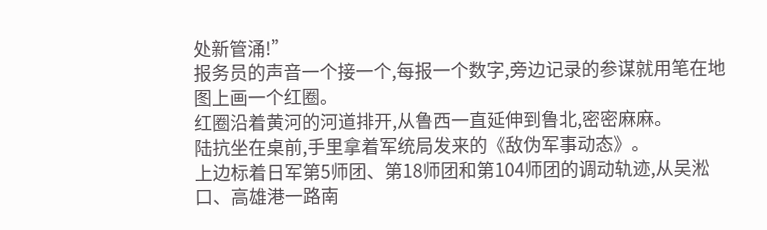处新管涌!”
报务员的声音一个接一个,每报一个数字,旁边记录的参谋就用笔在地图上画一个红圈。
红圈沿着黄河的河道排开,从鲁西一直延伸到鲁北,密密麻麻。
陆抗坐在桌前,手里拿着军统局发来的《敌伪军事动态》。
上边标着日军第5师团、第18师团和第104师团的调动轨迹,从吴淞口、高雄港一路南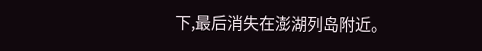下,最后消失在澎湖列岛附近。